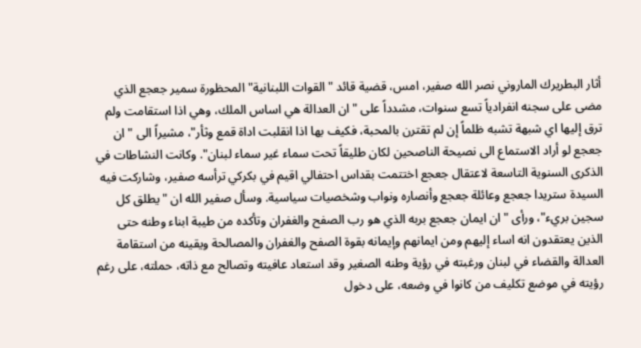أثار البطريرك الماروني نصر الله صفير، امس، قضية قائد "القوات اللبنانية" المحظورة سمير جعجع الذي مضى على سجنه انفرادياً تسع سنوات، مشدداً على "ان العدالة هي اساس الملك، وهي اذا استقامت ولم ترق إليها اي شبهة تشبه ظلماً إن لم تقترن بالمحبة، فكيف بها اذا انقلبت اداة قمع وثأر"، مشيراً الى "ان جعجع لو أراد الاستماع الى نصيحة الناصحين لكان طليقاً تحت سماء غير سماء لبنان". وكانت النشاطات في الذكرى السنوية التاسعة لاعتقال جعجع اختتمت بقداس احتفالي اقيم في بكركي ترأسه صفير، وشاركت فيه السيدة ستريدا جعجع وعائلة جعجع وأنصاره ونواب وشخصيات سياسية. وسأل صفير الله ان "يطلق كل سجين بريء"، ورأى "ان ايمان جعجع بربه الذي هو رب الصفح والغفران وتأكده من طيبة ابناء وطنه حتى الذين يعتقدون انه اساء إليهم ومن ايمانهم وإيمانه بقوة الصفح والغفران والمصالحة ويقينه من استقامة العدالة والقضاء في لبنان ورغبته في رؤية وطنه الصغير وقد استعاد عافيته وتصالح مع ذاته، حملته، على رغم رؤيته في موضع تكليف من كانوا في وضعه، على دخول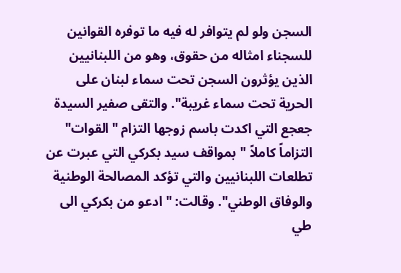السجن ولو لم يتوافر له فيه ما توفره القوانين للسجناء امثاله من حقوق، وهو من اللبنانيين الذين يؤثرون السجن تحت سماء لبنان على الحرية تحت سماء غريبة". والتقى صفير السيدة جعجع التي اكدت باسم زوجها التزام "القوات" التزاماً كاملاً "بمواقف سيد بكركي التي عبرت عن تطلعات اللبنانيين والتي تؤكد المصالحة الوطنية والوفاق الوطني". وقالت: "ادعو من بكركي الى طي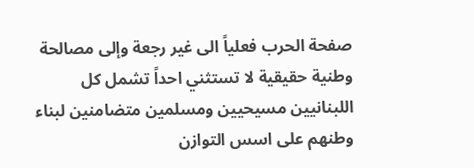صفحة الحرب فعلياً الى غير رجعة وإلى مصالحة وطنية حقيقية لا تستثني احداً تشمل كل اللبنانيين مسيحيين ومسلمين متضامنين لبناء وطنهم على اسس التوازن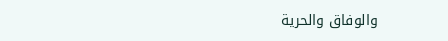والوفاق والحرية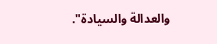والعدالة والسيادة".